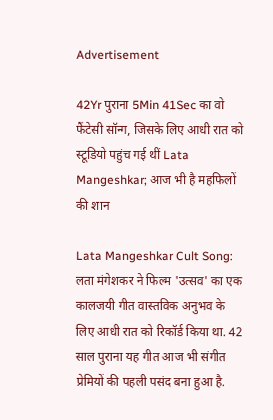Advertisement

42Yr पुराना 5Min 41Sec का वो फैंटेसी सॉन्ग, जिसके लिए आधी रात को स्टूडियो पहुंच गई थीं Lata Mangeshkar; आज भी है महफिलों की शान

Lata Mangeshkar Cult Song: लता मंगेशकर ने फिल्म 'उत्सव' का एक कालजयी गीत वास्तविक अनुभव के लिए आधी रात को रिकॉर्ड किया था. 42 साल पुराना यह गीत आज भी संगीत प्रेमियों की पहली पसंद बना हुआ है.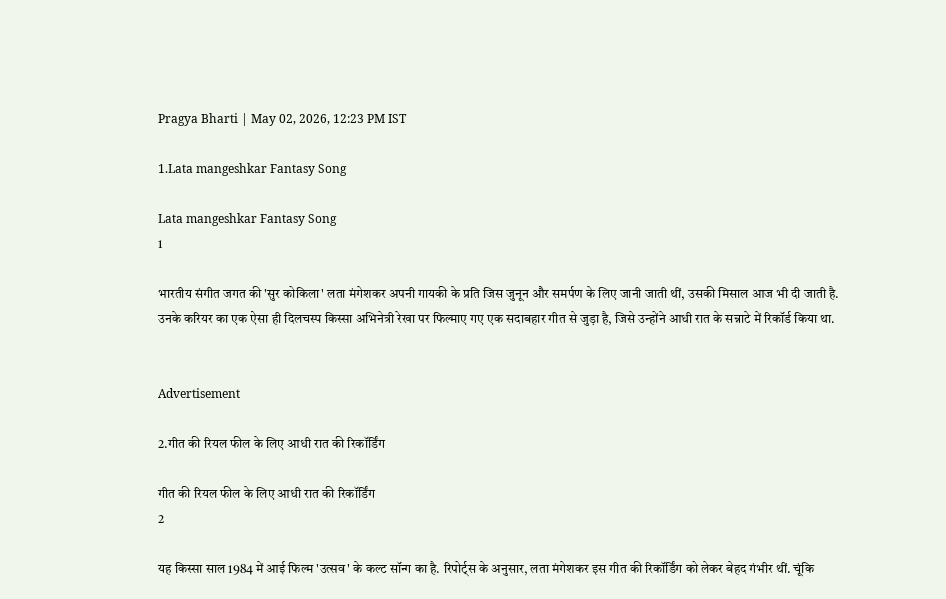Pragya Bharti | May 02, 2026, 12:23 PM IST

1.Lata mangeshkar Fantasy Song

Lata mangeshkar Fantasy Song
1

भारतीय संगीत जगत की 'सुर कोकिला' लता मंगेशकर अपनी गायकी के प्रति जिस जुनून और समर्पण के लिए जानी जाती थीं, उसकी मिसाल आज भी दी जाती है. उनके करियर का एक ऐसा ही दिलचस्प किस्सा अभिनेत्री रेखा पर फिल्माए गए एक सदाबहार गीत से जुड़ा है, जिसे उन्होंने आधी रात के सन्नाटे में रिकॉर्ड किया था.


Advertisement

2.गीत की रियल फील के लिए आधी रात की रिकॉर्डिंग

गीत की रियल फील के लिए आधी रात की रिकॉर्डिंग
2

यह किस्सा साल 1984 में आई फिल्म 'उत्सव' के कल्ट सॉन्ग का है. रिपोर्ट्स के अनुसार, लता मंगेशकर इस गीत की रिकॉर्डिंग को लेकर बेहद गंभीर थीं. चूंकि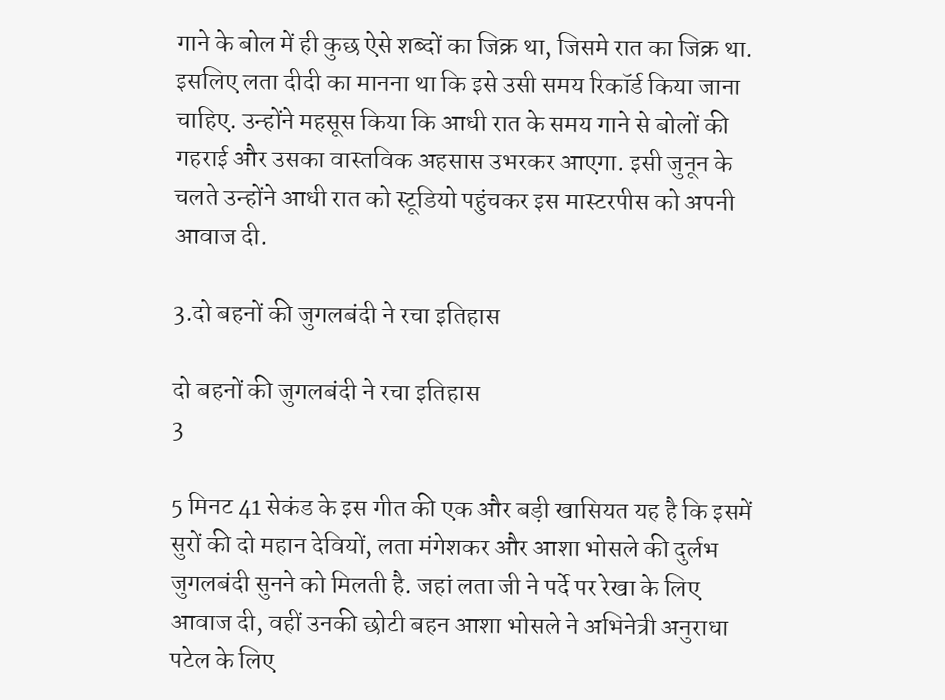गाने के बोल में ही कुछ ऐसे शब्दों का जिक्र था, जिसमे रात का जिक्र था. इसलिए लता दीदी का मानना था कि इसे उसी समय रिकॉर्ड किया जाना चाहिए. उन्होंने महसूस किया कि आधी रात के समय गाने से बोलों की गहराई और उसका वास्तविक अहसास उभरकर आएगा. इसी जुनून के चलते उन्होंने आधी रात को स्टूडियो पहुंचकर इस मास्टरपीस को अपनी आवाज दी.

3.दो बहनों की जुगलबंदी ने रचा इतिहास

दो बहनों की जुगलबंदी ने रचा इतिहास
3

5 मिनट 41 सेकंड के इस गीत की एक और बड़ी खासियत यह है कि इसमें सुरों की दो महान देवियों, लता मंगेशकर और आशा भोसले की दुर्लभ जुगलबंदी सुनने को मिलती है. जहां लता जी ने पर्दे पर रेखा के लिए आवाज दी, वहीं उनकी छोटी बहन आशा भोसले ने अभिनेत्री अनुराधा पटेल के लिए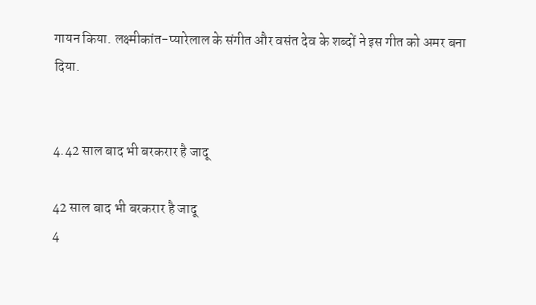गायन किया. लक्ष्मीकांत-प्यारेलाल के संगीत और वसंत देव के शब्दों ने इस गीत को अमर बना दिया.


4.42 साल बाद भी बरकरार है जादू

42 साल बाद भी बरकरार है जादू
4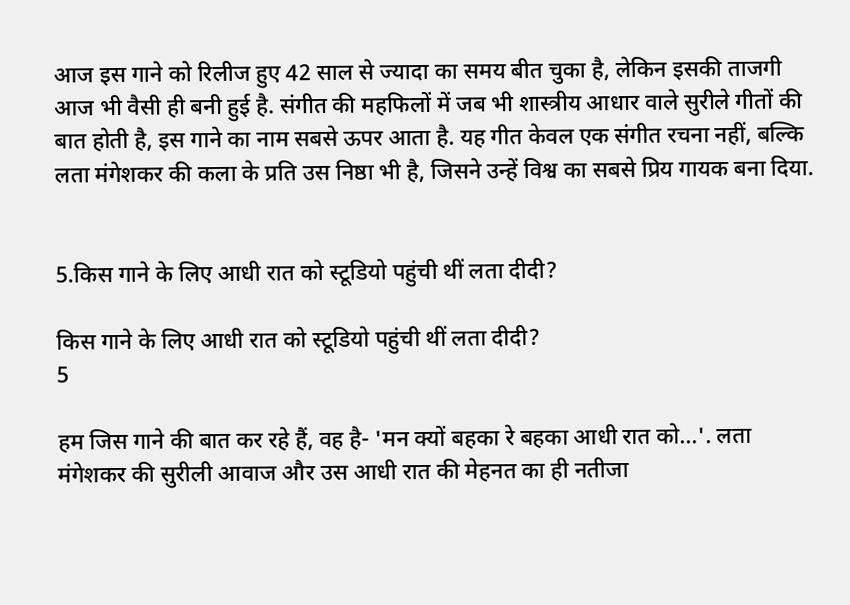आज इस गाने को रिलीज हुए 42 साल से ज्यादा का समय बीत चुका है, लेकिन इसकी ताजगी आज भी वैसी ही बनी हुई है. संगीत की महफिलों में जब भी शास्त्रीय आधार वाले सुरीले गीतों की बात होती है, इस गाने का नाम सबसे ऊपर आता है. यह गीत केवल एक संगीत रचना नहीं, बल्कि लता मंगेशकर की कला के प्रति उस निष्ठा भी है, जिसने उन्हें विश्व का सबसे प्रिय गायक बना दिया.


5.किस गाने के लिए आधी रात को स्टूडियो पहुंची थीं लता दीदी?

किस गाने के लिए आधी रात को स्टूडियो पहुंची थीं लता दीदी?
5

हम जिस गाने की बात कर रहे हैं, वह है- 'मन क्यों बहका रे बहका आधी रात को...'. लता मंगेशकर की सुरीली आवाज और उस आधी रात की मेहनत का ही नतीजा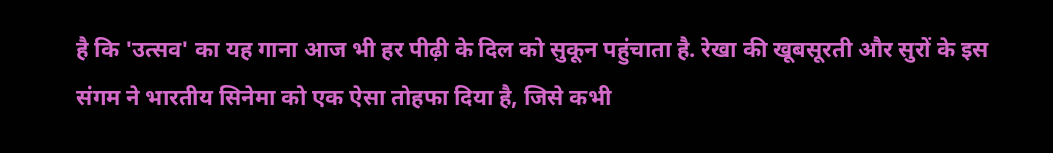है कि 'उत्सव' का यह गाना आज भी हर पीढ़ी के दिल को सुकून पहुंचाता है. रेखा की खूबसूरती और सुरों के इस संगम ने भारतीय सिनेमा को एक ऐसा तोहफा दिया है, जिसे कभी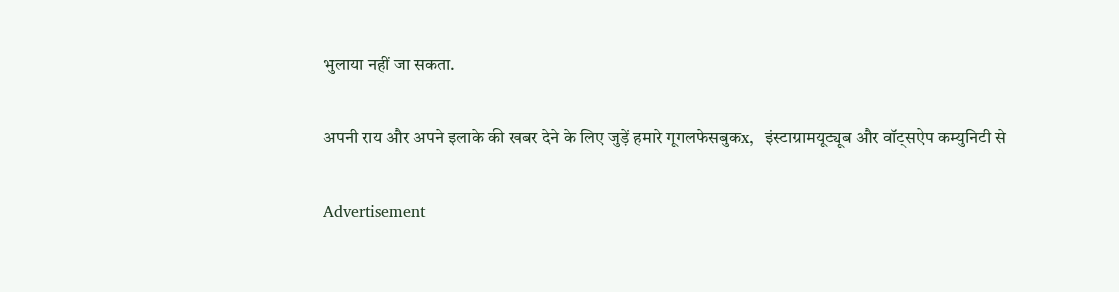भुलाया नहीं जा सकता.

अपनी राय और अपने इलाके की खबर देने के लिए जुड़ें हमारे गूगलफेसबुकx,   इंस्टाग्रामयूट्यूब और वॉट्सऐप कम्युनिटी से

Advertisement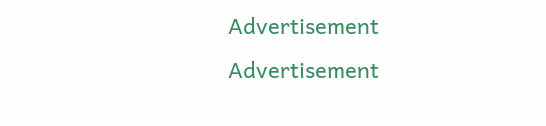Advertisement
Advertisement